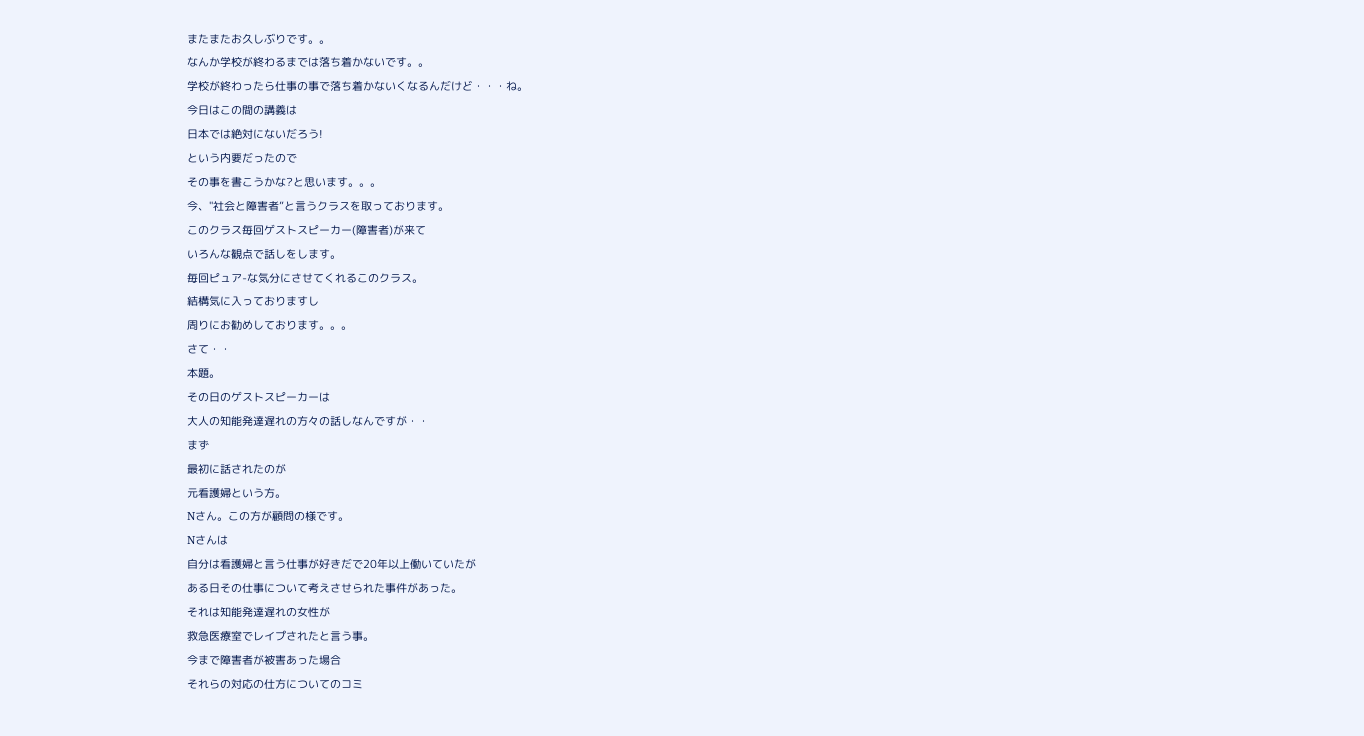またまたお久しぶりです。。
なんか学校が終わるまでは落ち着かないです。。
学校が終わったら仕事の事で落ち着かないくなるんだけど・・・ね。
今日はこの間の講義は
日本では絶対にないだろう!
という内要だったので
その事を書こうかな?と思います。。。
今、"社会と障害者”と言うクラスを取っております。
このクラス毎回ゲストスピーカー(障害者)が来て
いろんな観点で話しをします。
毎回ピュア-な気分にさせてくれるこのクラス。
結構気に入っておりますし
周りにお勧めしております。。。
さて・・
本題。
その日のゲストスピーカーは
大人の知能発達遅れの方々の話しなんですが・・
まず
最初に話されたのが
元看護婦という方。
Nさん。この方が顧問の様です。
Nさんは
自分は看護婦と言う仕事が好きだで20年以上働いていたが
ある日その仕事について考えさせられた事件があった。
それは知能発達遅れの女性が
救急医療室でレイプされたと言う事。
今まで障害者が被害あった場合
それらの対応の仕方についてのコミ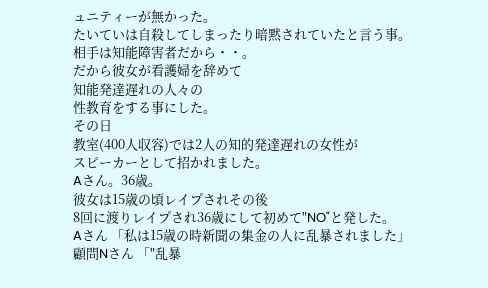ュニティーが無かった。
たいていは自殺してしまったり暗黙されていたと言う事。
相手は知能障害者だから・・。
だから彼女が看護婦を辞めて
知能発達遅れの人々の
性教育をする事にした。
その日
教室(400人収容)では2人の知的発達遅れの女性が
スピーカーとして招かれました。
Aさん。36歳。
彼女は15歳の頃レイプされその後
8回に渡りレイプされ36歳にして初めて"NO"と発した。
Aさん 「私は15歳の時新聞の集金の人に乱暴されました」
顧問Nさん 「"乱暴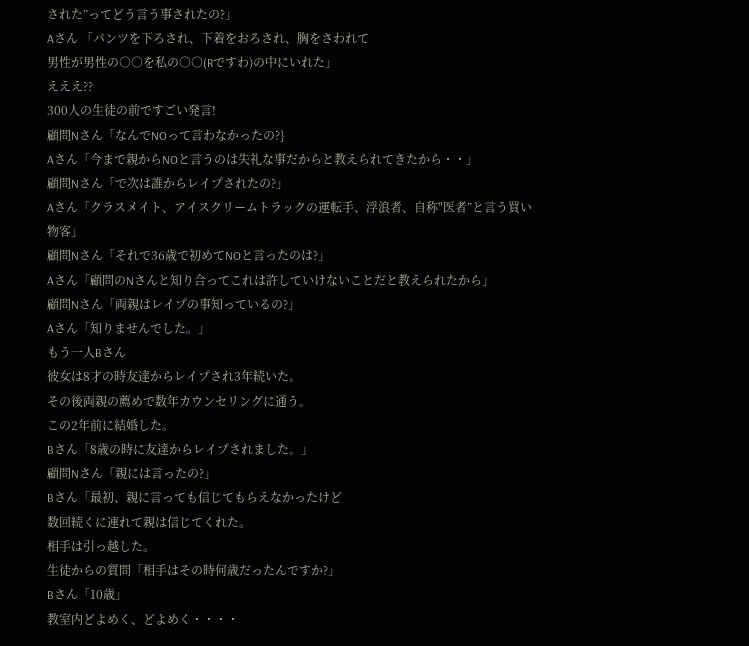された”ってどう言う事されたの?」
Aさん 「パンツを下ろされ、下着をおろされ、胸をさわれて
男性が男性の○○を私の○○(Rですわ)の中にいれた」
えええ??
300人の生徒の前ですごい発言!
顧問Nさん「なんでNOって言わなかったの?}
Aさん「今まで親からNOと言うのは失礼な事だからと教えられてきたから・・」
顧問Nさん「で次は誰からレイプされたの?」
Aさん「クラスメイト、アイスクリームトラックの運転手、浮浪者、自称"医者”と言う買い物客」
顧問Nさん「それで36歳で初めてNOと言ったのは?」
Aさん「顧問のNさんと知り合ってこれは許していけないことだと教えられたから」
顧問Nさん「両親はレイプの事知っているの?」
Aさん「知りませんでした。」
もう一人Bさん
彼女は8才の時友達からレイプされ3年続いた。
その後両親の薦めで数年カウンセリングに通う。
この2年前に結婚した。
Bさん「8歳の時に友達からレイプされました。」
顧問Nさん「親には言ったの?」
Bさん「最初、親に言っても信じてもらえなかったけど
数回続くに連れて親は信じてくれた。
相手は引っ越した。
生徒からの質問「相手はその時何歳だったんですか?」
Bさん「10歳」
教室内どよめく、どよめく・・・・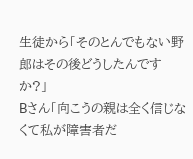生徒から「そのとんでもない野郎はその後どうしたんですか?」
Bさん「向こうの親は全く信じなくて私が障害者だ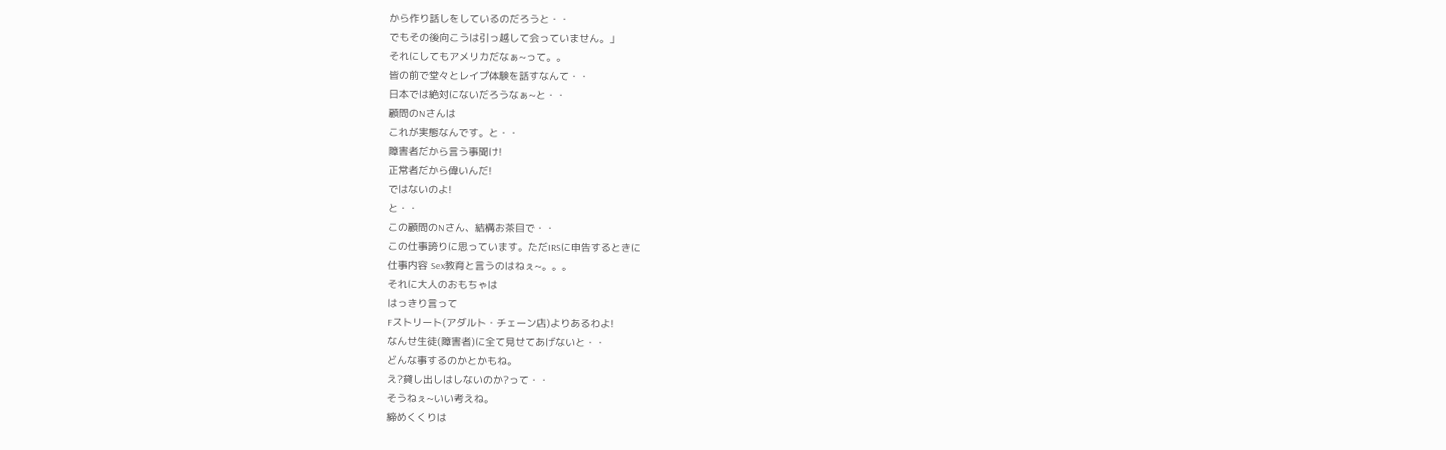から作り話しをしているのだろうと・・
でもその後向こうは引っ越して会っていません。」
それにしてもアメリカだなぁ~って。。
皆の前で堂々とレイプ体験を話すなんて・・
日本では絶対にないだろうなぁ~と・・
顧問のNさんは
これが実態なんです。と・・
障害者だから言う事聞け!
正常者だから偉いんだ!
ではないのよ!
と・・
この顧問のNさん、結構お茶目で・・
この仕事誇りに思っています。ただIRSに申告するときに
仕事内容 Sex教育と言うのはねぇ~。。。
それに大人のおもちゃは
はっきり言って
Fストリート(アダルト・チェーン店)よりあるわよ!
なんせ生徒(障害者)に全て見せてあげないと・・
どんな事するのかとかもね。
え?貸し出しはしないのか?って・・
そうねぇ~いい考えね。
締めくくりは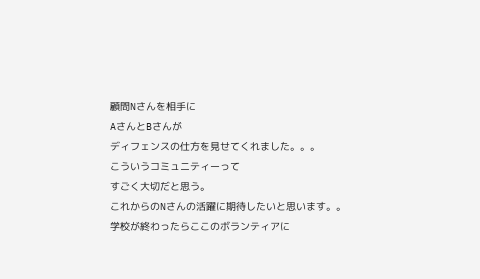顧問Nさんを相手に
AさんとBさんが
ディフェンスの仕方を見せてくれました。。。
こういうコミュニティーって
すごく大切だと思う。
これからのNさんの活躍に期待したいと思います。。
学校が終わったらここのボランティアに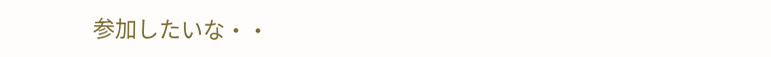参加したいな・・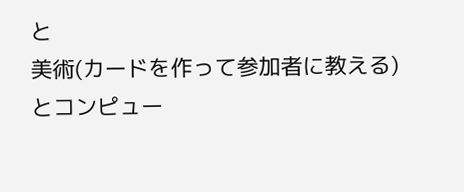と
美術(カードを作って参加者に教える)
とコンピュー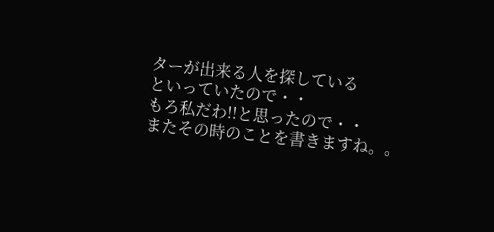ターが出来る人を探している
といっていたので・・
もろ私だわ!!と思ったので・・
またその時のことを書きますね。。